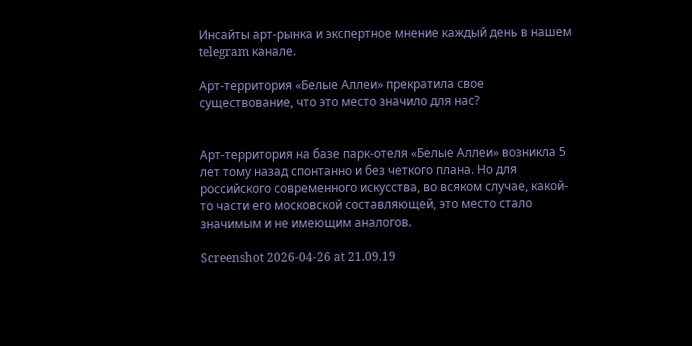Инсайты арт-рынка и экспертное мнение каждый день в нашем telegram канале.

Арт-территория «Белые Аллеи» прекратила свое существование, что это место значило для нас?


Арт-территория на базе парк-отеля «Белые Аллеи» возникла 5 лет тому назад спонтанно и без четкого плана. Но для российского современного искусства, во всяком случае, какой-то части его московской составляющей, это место стало значимым и не имеющим аналогов.

Screenshot 2026-04-26 at 21.09.19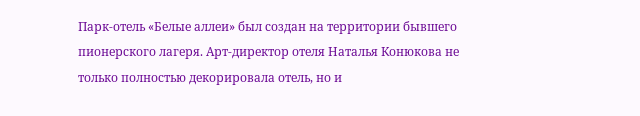Парк-отель «Белые аллеи» был создан на территории бывшего пионерского лагеря. Арт-директор отеля Наталья Конюкова не только полностью декорировала отель, но и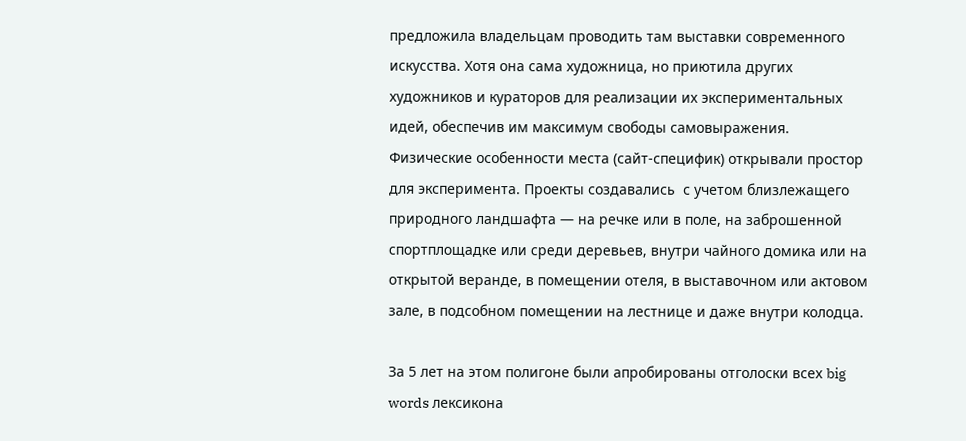предложила владельцам проводить там выставки современного искусства. Хотя она сама художница, но приютила других художников и кураторов для реализации их экспериментальных идей, обеспечив им максимум свободы самовыражения. Физические особенности места (сайт-специфик) открывали простор для эксперимента. Проекты создавались  с учетом близлежащего природного ландшафта — на речке или в поле, на заброшенной спортплощадке или среди деревьев, внутри чайного домика или на открытой веранде, в помещении отеля, в выставочном или актовом зале, в подсобном помещении на лестнице и даже внутри колодца.

За 5 лет на этом полигоне были апробированы отголоски всех big words лексикона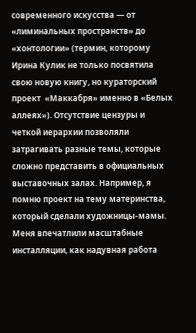современного искусства — от «лиминальных пространств» до «хонтологии» (термин, которому Ирина Кулик не только посвятила свою новую книгу, но кураторский проект  «Маккабря» именно в «Белых аллеях»). Отсутствие цензуры и четкой иерархии позволяли затрагивать разные темы, которые сложно представить в официальных выставочных залах. Например, я помню проект на тему материнства, который сделали художницы-мамы. Меня впечатлили масштабные инсталляции, как надувная работа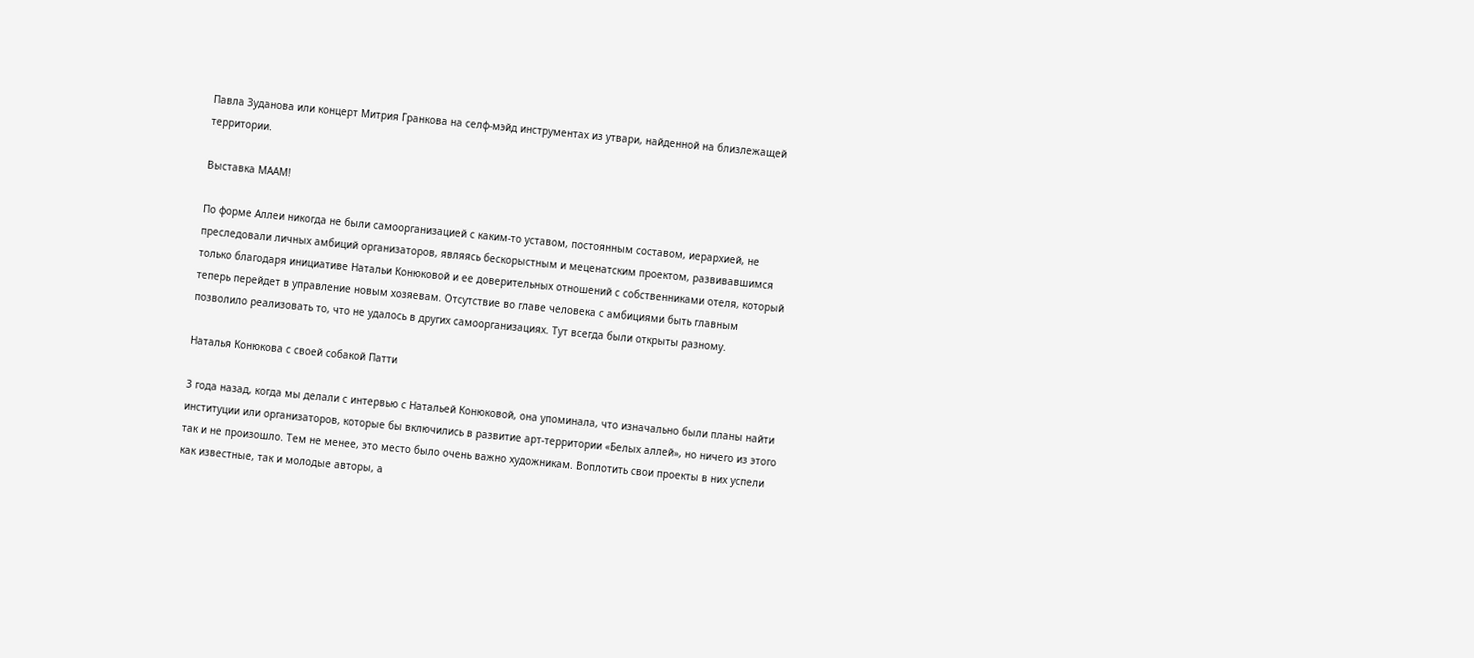Павла Зуданова или концерт Митрия Гранкова на селф-мэйд инструментах из утвари, найденной на близлежащей территории.

Выставка МААМ!

По форме Аллеи никогда не были самоорганизацией с каким-то уставом, постоянным составом, иерархией, не преследовали личных амбиций организаторов, являясь бескорыстным и меценатским проектом, развивавшимся только благодаря инициативе Натальи Конюковой и ее доверительных отношений с собственниками отеля, который теперь перейдет в управление новым хозяевам. Отсутствие во главе человека с амбициями быть главным позволило реализовать то, что не удалось в других самоорганизациях. Тут всегда были открыты разному.

Наталья Конюкова с своей собакой Патти

3 года назад, когда мы делали с интервью с Натальей Конюковой, она упоминала, что изначально были планы найти институции или организаторов, которые бы включились в развитие арт-территории «Белых аллей», но ничего из этого так и не произошло. Тем не менее, это место было очень важно художникам. Воплотить свои проекты в них успели как известные, так и молодые авторы, а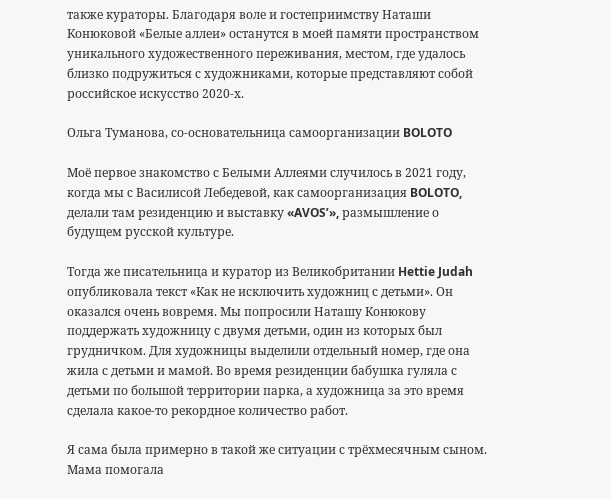также кураторы. Благодаря воле и гостеприимству Наташи Конюковой «Белые аллеи» останутся в моей памяти пространством уникального художественного переживания, местом, где удалось близко подружиться с художниками, которые представляют собой российское искусство 2020-х.

Ольга Туманова, со-основательница самоорганизации BOLOTO

Моё первое знакомство с Белыми Аллеями случилось в 2021 году, когда мы с Василисой Лебедевой, как самоорганизация BOLOTO, делали там резиденцию и выставку «AVOS’», размышление о будущем русской культуре.

Тогда же писательница и куратор из Великобритании Hettie Judah опубликовала текст «Как не исключить художниц с детьми». Он оказался очень вовремя. Мы попросили Наташу Конюкову поддержать художницу с двумя детьми, один из которых был грудничком. Для художницы выделили отдельный номер, где она жила с детьми и мамой. Во время резиденции бабушка гуляла с детьми по большой территории парка, а художница за это время сделала какое-то рекордное количество работ.

Я сама была примерно в такой же ситуации с трёхмесячным сыном. Мама помогала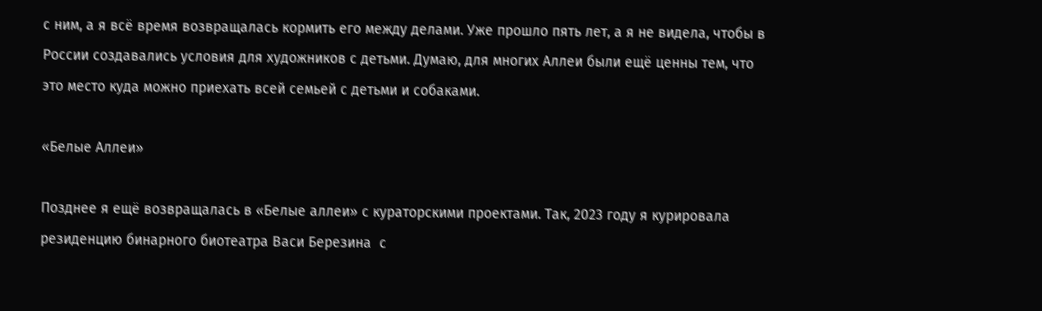с ним, а я всё время возвращалась кормить его между делами. Уже прошло пять лет, а я не видела, чтобы в России создавались условия для художников с детьми. Думаю, для многих Аллеи были ещё ценны тем, что это место куда можно приехать всей семьей с детьми и собаками.

«Белые Аллеи»

Позднее я ещё возвращалась в «Белые аллеи» с кураторскими проектами. Так, 2023 году я курировала резиденцию бинарного биотеатра Васи Березина  с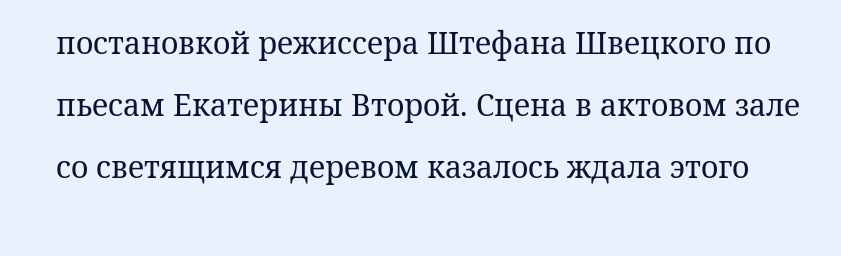постановкой режиссера Штефана Швецкого по пьесам Екатерины Второй. Сцена в актовом зале со светящимся деревом казалось ждала этого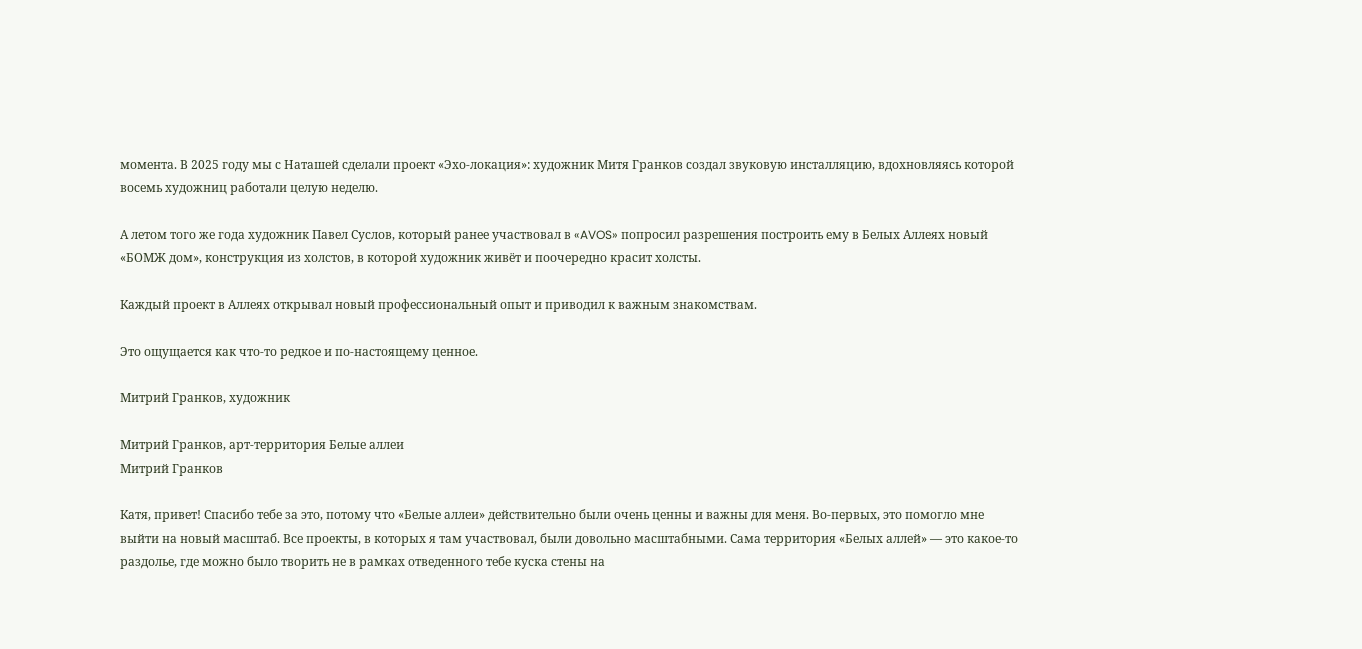момента. В 2025 году мы с Наташей сделали проект «Эхо-локация»: художник Митя Гранков создал звуковую инсталляцию, вдохновляясь которой восемь художниц работали целую неделю.

А летом того же года художник Павел Суслов, который ранее участвовал в «AVOS» попросил разрешения построить ему в Белых Аллеях новый  «БОМЖ дом», конструкция из холстов, в которой художник живёт и поочередно красит холсты.

Каждый проект в Аллеях открывал новый профессиональный опыт и приводил к важным знакомствам.

Это ощущается как что-то редкое и по-настоящему ценное.

Митрий Гранков, художник

Митрий Гранков, арт-территория Белые аллеи
Митрий Гранков

Катя, привет! Спасибо тебе за это, потому что «Белые аллеи» действительно были очень ценны и важны для меня. Во-первых, это помогло мне выйти на новый масштаб. Все проекты, в которых я там участвовал, были довольно масштабными. Сама территория «Белых аллей» — это какое-то раздолье, где можно было творить не в рамках отведенного тебе куска стены на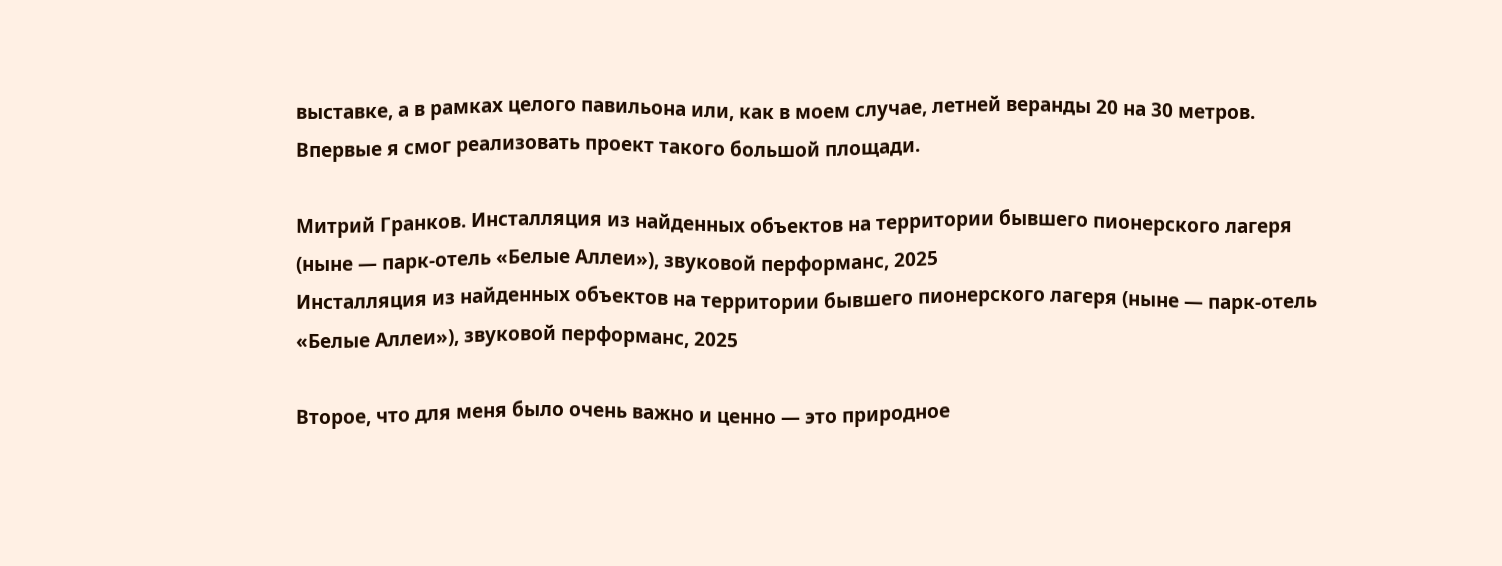выставке, а в рамках целого павильона или, как в моем случае, летней веранды 20 на 30 метров. Впервые я смог реализовать проект такого большой площади.

Митрий Гранков. Инсталляция из найденных объектов на территории бывшего пионерского лагеря (ныне — парк-отель «Белые Аллеи»), звуковой перформанс, 2025
Инсталляция из найденных объектов на территории бывшего пионерского лагеря (ныне — парк-отель «Белые Аллеи»), звуковой перформанс, 2025

Второе, что для меня было очень важно и ценно — это природное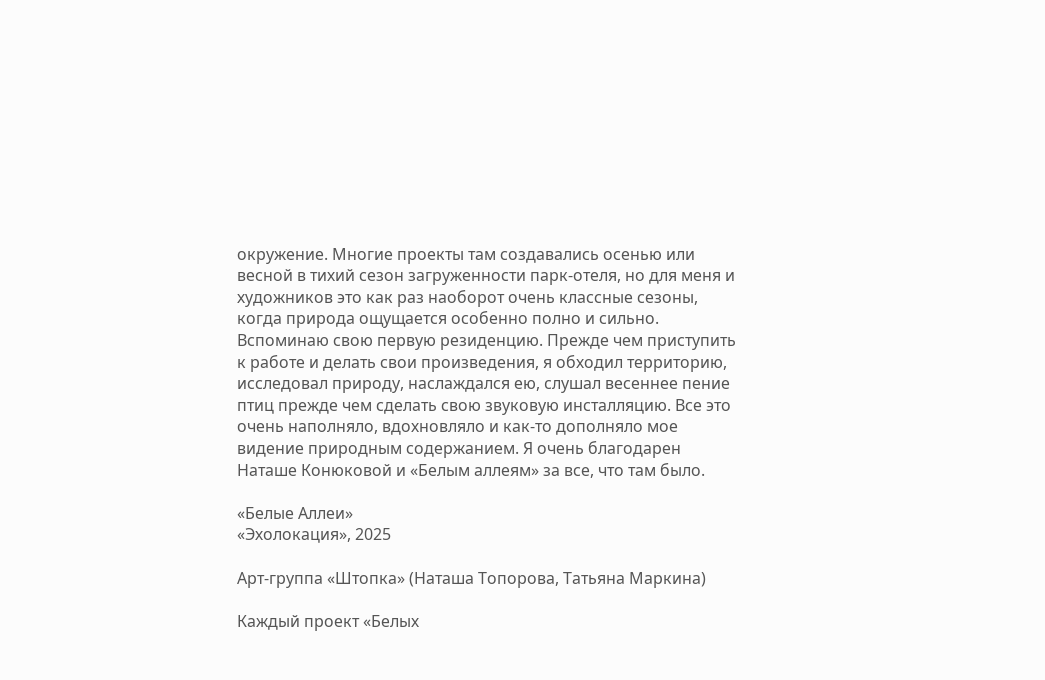окружение. Многие проекты там создавались осенью или весной в тихий сезон загруженности парк-отеля, но для меня и художников это как раз наоборот очень классные сезоны, когда природа ощущается особенно полно и сильно. Вспоминаю свою первую резиденцию. Прежде чем приступить к работе и делать свои произведения, я обходил территорию, исследовал природу, наслаждался ею, cлушал весеннее пение птиц прежде чем сделать свою звуковую инсталляцию. Все это очень наполняло, вдохновляло и как-то дополняло мое видение природным содержанием. Я очень благодарен Наташе Конюковой и «Белым аллеям» за все, что там было.

«Белые Аллеи»
«Эхолокация», 2025

Арт-группа «Штопка» (Наташа Топорова, Татьяна Маркина)

Каждый проект «Белых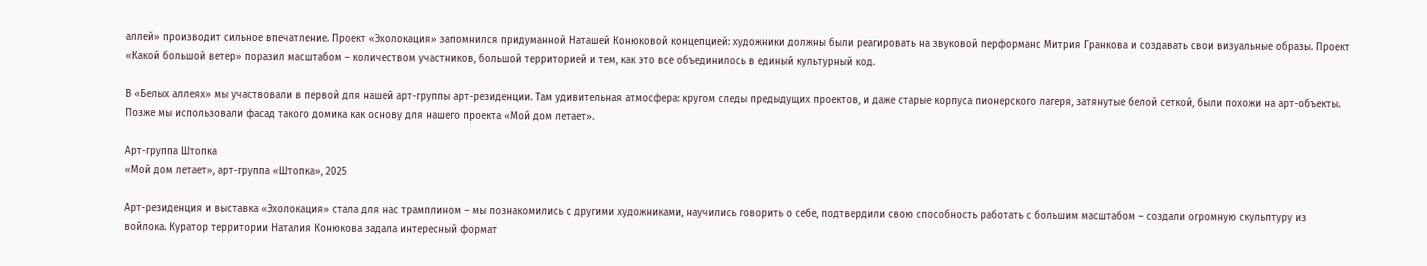аллей» производит сильное впечатление. Проект «Эхолокация» запомнился придуманной Наташей Конюковой концепцией: художники должны были реагировать на звуковой перформанс Митрия Гранкова и создавать свои визуальные образы. Проект «Какой большой ветер» поразил масштабом – количеством участников, большой территорией и тем, как это все объединилось в единый культурный код.

В «Белых аллеях» мы участвовали в первой для нашей арт-группы арт-резиденции. Там удивительная атмосфера: кругом следы предыдущих проектов, и даже старые корпуса пионерского лагеря, затянутые белой сеткой, были похожи на арт-объекты. Позже мы использовали фасад такого домика как основу для нашего проекта «Мой дом летает».

Арт-группа Штопка
«Мой дом летает», арт-группа «Штопка», 2025

Арт-резиденция и выставка «Эхолокация» стала для нас трамплином – мы познакомились с другими художниками, научились говорить о себе, подтвердили свою способность работать с большим масштабом – создали огромную скульптуру из войлока. Куратор территории Наталия Конюкова задала интересный формат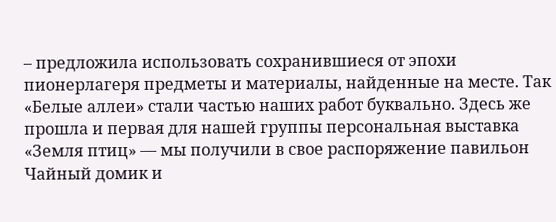– предложила использовать сохранившиеся от эпохи пионерлагеря предметы и материалы, найденные на месте. Так «Белые аллеи» стали частью наших работ буквально. Здесь же прошла и первая для нашей группы персональная выставка «Земля птиц» — мы получили в свое распоряжение павильон Чайный домик и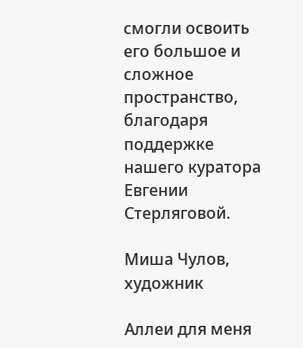смогли освоить его большое и сложное пространство, благодаря поддержке нашего куратора Евгении Стерляговой.

Миша Чулов, художник

Аллеи для меня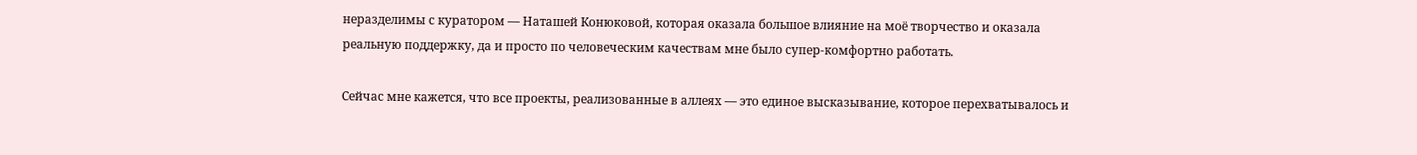неразделимы с куратором — Наташей Конюковой, которая оказала большое влияние на моё творчество и оказала реальную поддержку, да и просто по человеческим качествам мне было супер-комфортно работать.

Сейчас мне кажется, что все проекты, реализованные в аллеях — это единое высказывание, которое перехватывалось и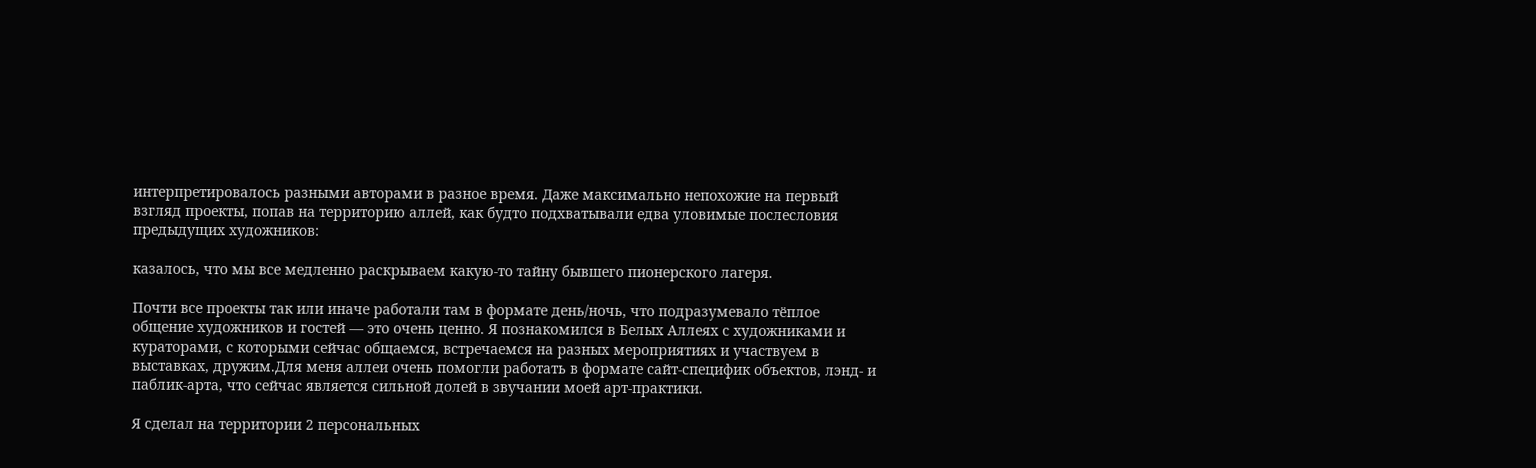интерпретировалось разными авторами в разное время. Даже максимально непохожие на первый взгляд проекты, попав на территорию аллей, как будто подхватывали едва уловимые послесловия предыдущих художников:

казалось, что мы все медленно раскрываем какую-то тайну бывшего пионерского лагеря.

Почти все проекты так или иначе работали там в формате день/ночь, что подразумевало тёплое общение художников и гостей — это очень ценно. Я познакомился в Белых Аллеях с художниками и кураторами, с которыми сейчас общаемся, встречаемся на разных мероприятиях и участвуем в выставках, дружим.Для меня аллеи очень помогли работать в формате сайт-специфик объектов, лэнд- и паблик-арта, что сейчас является сильной долей в звучании моей арт-практики.

Я сделал на территории 2 персональных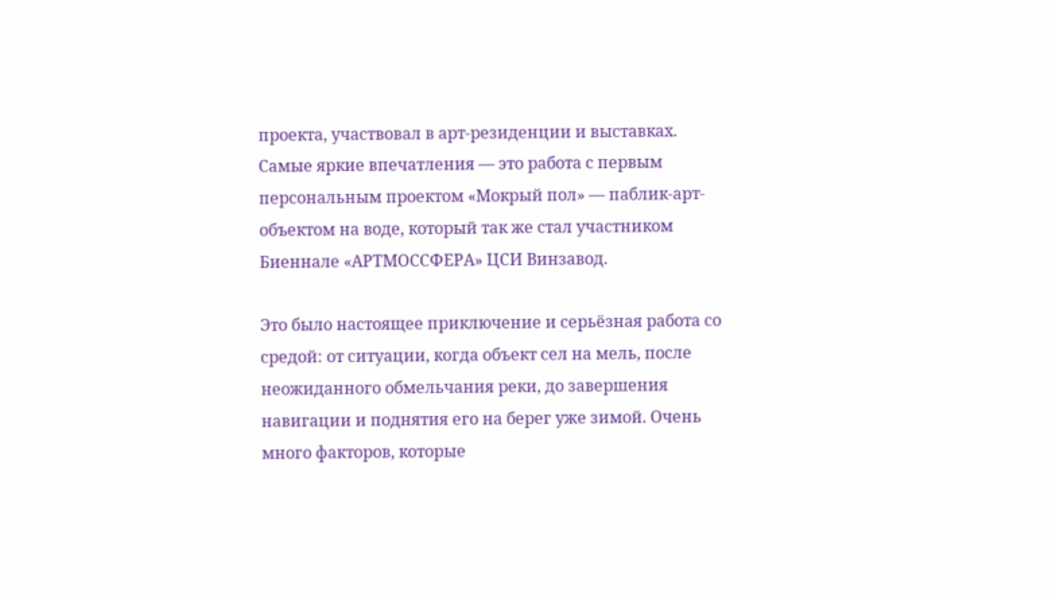проекта, участвовал в арт-резиденции и выставках. Самые яркие впечатления — это работа с первым персональным проектом «Мокрый пол» — паблик-арт-объектом на воде, который так же стал участником Биеннале «АРТМОССФЕРА» ЦСИ Винзавод.

Это было настоящее приключение и серьёзная работа со средой: от ситуации, когда объект сел на мель, после неожиданного обмельчания реки, до завершения навигации и поднятия его на берег уже зимой. Очень много факторов, которые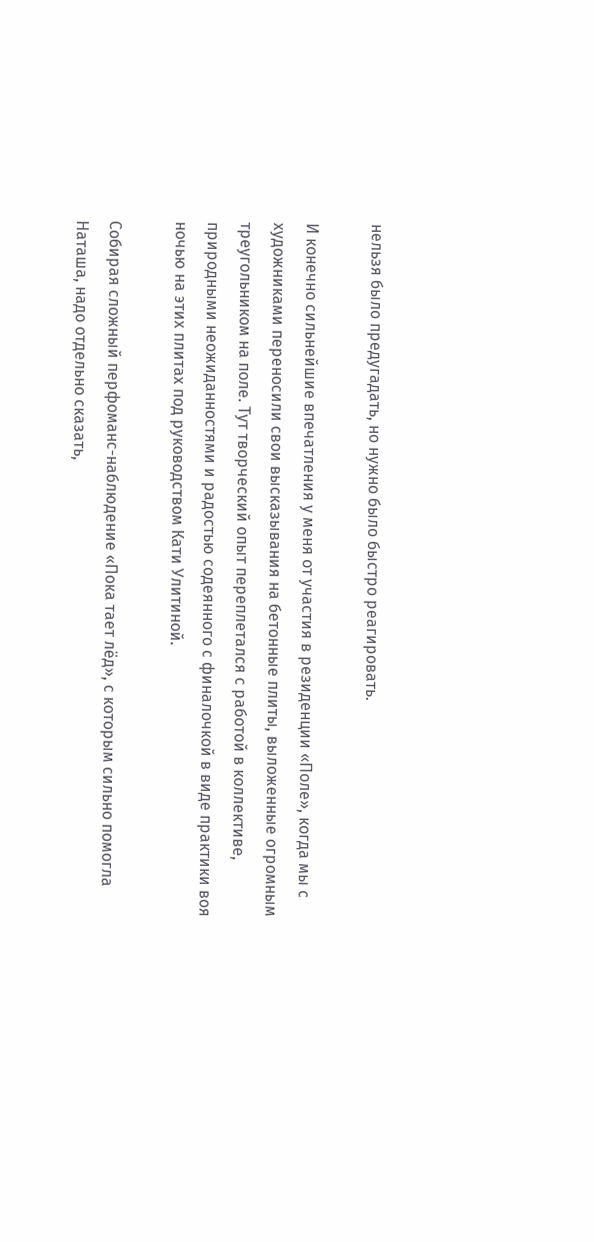нельзя было предугадать, но нужно было быстро реагировать.

И конечно сильнейшие впечатления у меня от участия в резиденции «Поле», когда мы с художниками переносили свои высказывания на бетонные плиты, выложенные огромным треугольником на поле. Тут творческий опыт переплетался с работой в коллективе, природными неожиданностями и радостью содеянного с финалочкой в виде практики воя ночью на этих плитах под руководством Кати Улитиной.

Собирая сложный перфоманс-наблюдение «Пока тает лёд», с которым сильно помогла Наташа, надо отдельно сказать,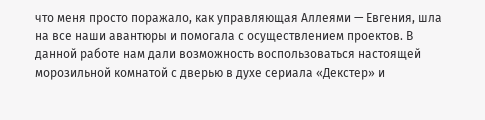что меня просто поражало, как управляющая Аллеями — Евгения, шла на все наши авантюры и помогала с осуществлением проектов. В данной работе нам дали возможность воспользоваться настоящей морозильной комнатой с дверью в духе сериала «Декстер» и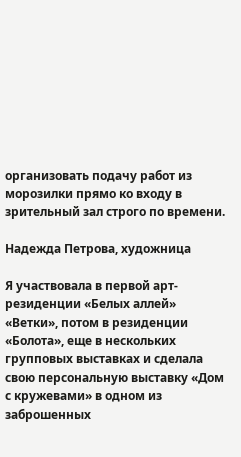организовать подачу работ из морозилки прямо ко входу в  зрительный зал строго по времени.

Надежда Петрова, художница

Я участвовала в первой арт-резиденции «Белых аллей» «Ветки», потом в резиденции «Болота», еще в нескольких групповых выставках и сделала свою персональную выставку «Дом с кружевами» в одном из заброшенных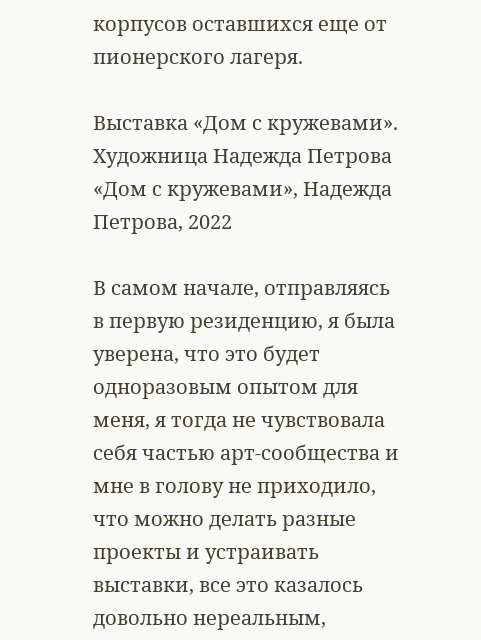корпусов оставшихся еще от пионерского лагеря.

Выставка «Дом с кружевами».
Художница Надежда Петрова
«Дом с кружевами», Надежда Петрова, 2022

В самом начале, отправляясь в первую резиденцию, я была уверена, что это будет одноразовым опытом для меня, я тогда не чувствовала себя частью арт-сообщества и мне в голову не приходило, что можно делать разные проекты и устраивать выставки, все это казалось довольно нереальным,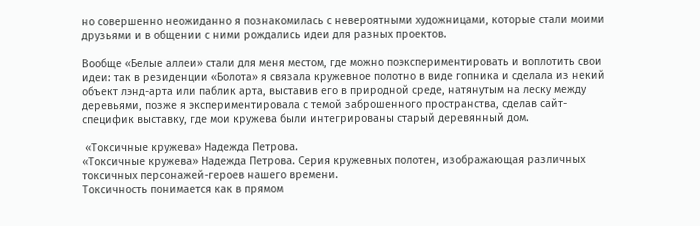но совершенно неожиданно я познакомилась с невероятными художницами, которые стали моими друзьями и в общении с ними рождались идеи для разных проектов.

Вообще «Белые аллеи» стали для меня местом, где можно поэкспериментировать и воплотить свои идеи: так в резиденции «Болота» я связала кружевное полотно в виде гопника и сделала из некий объект лэнд-арта или паблик арта, выставив его в природной среде, натянутым на леску между деревьями, позже я экспериментировала с темой заброшенного пространства, сделав сайт-специфик выставку, где мои кружева были интегрированы старый деревянный дом.

 «Токсичные кружева» Надежда Петрова.
«Токсичные кружева» Надежда Петрова. Cерия кружевных полотен, изображающая различных
токсичных персонажей-героев нашего времени.
Токсичность понимается как в прямом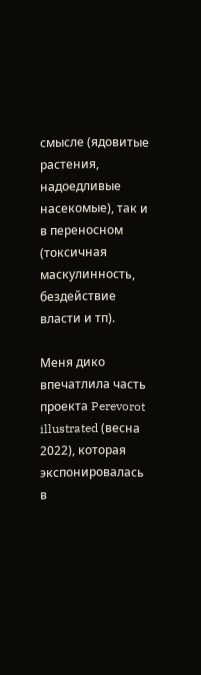смысле (ядовитые
растения, надоедливые насекомые), так и в переносном
(токсичная маскулинность, бездействие власти и тп).

Меня дико впечатлила часть проекта Perevorot illustrated (весна 2022), которая экспонировалась в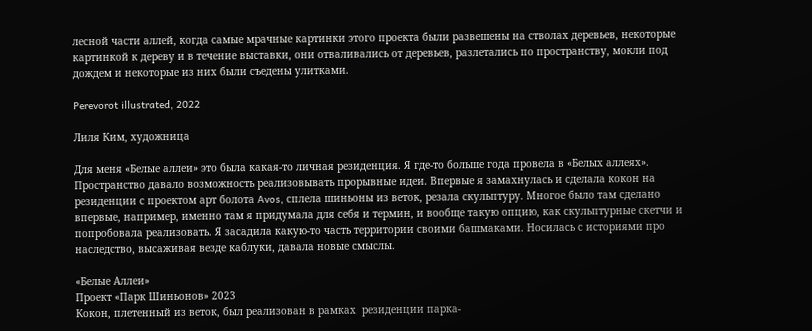лесной части аллей, когда самые мрачные картинки этого проекта были развешены на стволах деревьев, некоторые картинкой к дереву и в течение выставки, они отваливались от деревьев, разлетались по пространству, мокли под дождем и некоторые из них были съедены улитками.

Perevorot illustrated, 2022

Лиля Ким, художница

Для меня «Белые аллеи» это была какая-то личная резиденция. Я где-то больше года провела в «Белых аллеях». Пространство давало возможность реализовывать прорывные идеи. Впервые я замахнулась и сделала кокон на резиденции с проектом арт болота Avos, сплела шиньоны из веток, резала скульптуру. Многое было там сделано впервые, например, именно там я придумала для себя и термин, и вообще такую опцию, как скульптурные скетчи и попробовала реализовать. Я засадила какую-то часть территории своими башмаками. Носилась с историями про наследство, высаживая везде каблуки, давала новые смыслы.

«Белые Аллеи»
Проект «Парк Шиньонов» 2023
Кокон, плетенный из веток, был реализован в рамках  резиденции парка-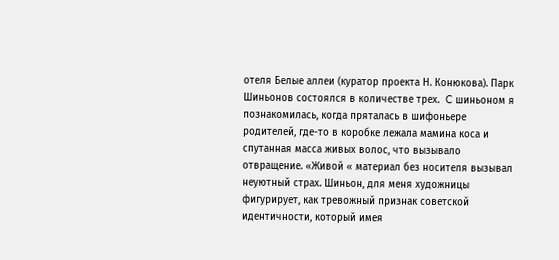отеля Белые аллеи (куратор проекта Н. Конюкова). Парк Шиньонов состоялся в количестве трех.  C шиньоном я познакомилась, когда пряталась в шифоньере родителей, где-то в коробке лежала мамина коса и спутанная масса живых волос, что вызывало отвращение. «Живой « материал без носителя вызывал неуютный страх. Шиньон, для меня художницы фигурирует, как тревожный признак советской идентичности, который имея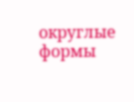округлые формы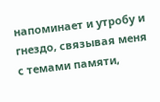напоминает и утробу и гнездо, связывая меня с темами памяти,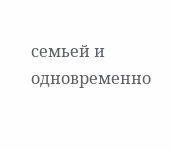семьей и одновременно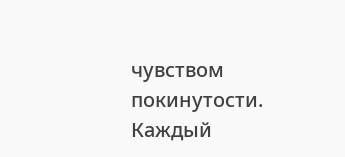чувством покинутости. Каждый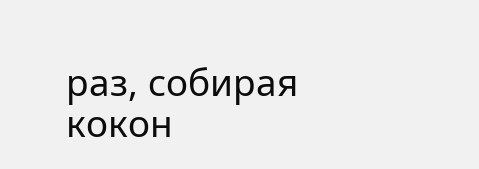раз, собирая кокон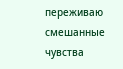переживаю смешанные чувства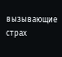вызывающие страх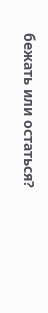бежать или остаться?